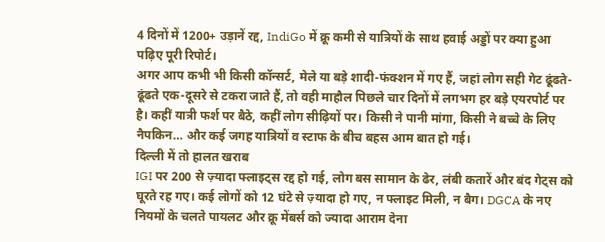4 दिनों में 1200+ उड़ानें रद्द, IndiGo में क्रू कमी से यात्रियों के साथ हवाई अड्डों पर क्या हुआ पढ़िए पूरी रिपोर्ट।
अगर आप कभी भी किसी कॉन्सर्ट, मेले या बड़े शादी-फंक्शन में गए हैं, जहां लोग सही गेट ढूंढते-ढूंढते एक-दूसरे से टकरा जाते हैं, तो वही माहौल पिछले चार दिनों में लगभग हर बड़े एयरपोर्ट पर है। कहीं यात्री फर्श पर बैठे, कहीं लोग सीढ़ियों पर। किसी ने पानी मांगा, किसी ने बच्चे के लिए नैपकिन… और कई जगह यात्रियों व स्टाफ के बीच बहस आम बात हो गई।
दिल्ली में तो हालत खराब
IGI पर 200 से ज़्यादा फ्लाइट्स रद्द हो गई, लोग बस सामान के ढेर, लंबी कतारें और बंद गेट्स को घूरते रह गए। कई लोगों को 12 घंटे से ज़्यादा हो गए, न फ्लाइट मिली, न बैग। DGCA के नए नियमों के चलते पायलट और क्रू मेंबर्स को ज्यादा आराम देना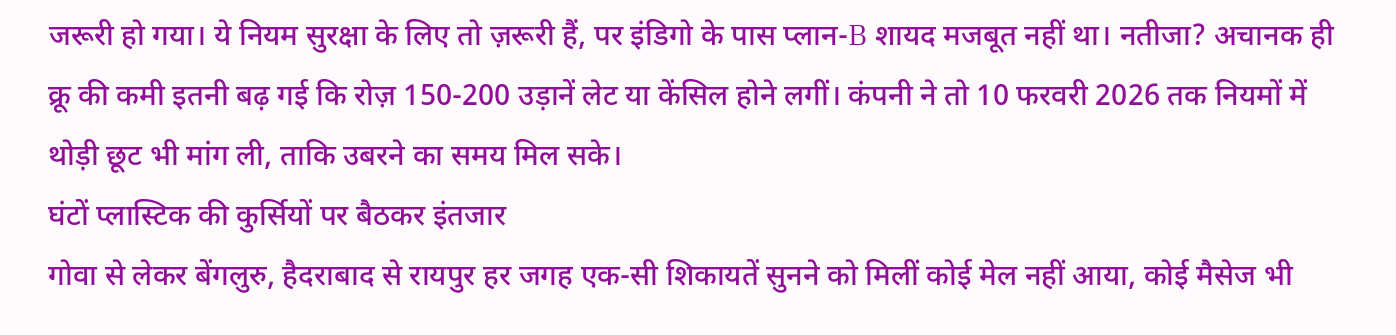जरूरी हो गया। ये नियम सुरक्षा के लिए तो ज़रूरी हैं, पर इंडिगो के पास प्लान-B शायद मजबूत नहीं था। नतीजा? अचानक ही क्रू की कमी इतनी बढ़ गई कि रोज़ 150-200 उड़ानें लेट या केंसिल होने लगीं। कंपनी ने तो 10 फरवरी 2026 तक नियमों में थोड़ी छूट भी मांग ली, ताकि उबरने का समय मिल सके।
घंटों प्लास्टिक की कुर्सियों पर बैठकर इंतजार
गोवा से लेकर बेंगलुरु, हैदराबाद से रायपुर हर जगह एक-सी शिकायतें सुनने को मिलीं कोई मेल नहीं आया, कोई मैसेज भी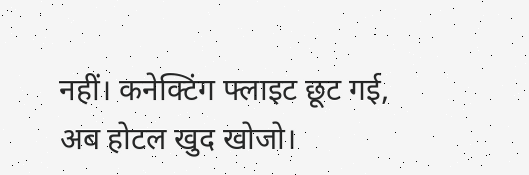नहीं। कनेक्टिंग फ्लाइट छूट गई, अब होटल खुद खोजो।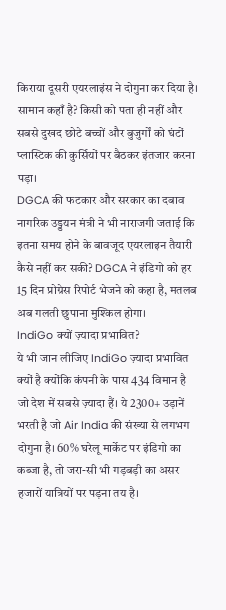किराया दूसरी एयरलाइंस ने दोगुना कर दिया है। सामान कहाँ है? किसी को पता ही नहीं और सबसे दुखद छोटे बच्चों और बुजुर्गों को घंटों प्लास्टिक की कुर्सियों पर बैठकर इंतजार करना पड़ा।
DGCA की फटकार और सरकार का दबाव
नागरिक उड्डयन मंत्री ने भी नाराजगी जताई कि इतना समय होने के बावजूद एयरलाइन तैयारी कैसे नहीं कर सकी? DGCA ने इंडिगो को हर 15 दिन प्रोग्रेस रिपोर्ट भेजने को कहा है, मतलब अब गलती छुपाना मुश्किल होगा।
IndiGo क्यों ज़्यादा प्रभावित?
ये भी जान लीजिए IndiGo ज़्यादा प्रभावित क्यों है क्योंकि कंपनी के पास 434 विमान है जो देश में सबसे ज़्यादा हैं। ये 2300+ उड़ानें भरती है जो Air India की संख्या से लगभग दोगुना है। 60% घरेलू मार्केट पर इंडिगो का कब्जा है, तो जरा-सी भी गड़बड़ी का असर हजारों यात्रियों पर पड़ना तय है।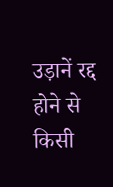उड़ानें रद्द होने से किसी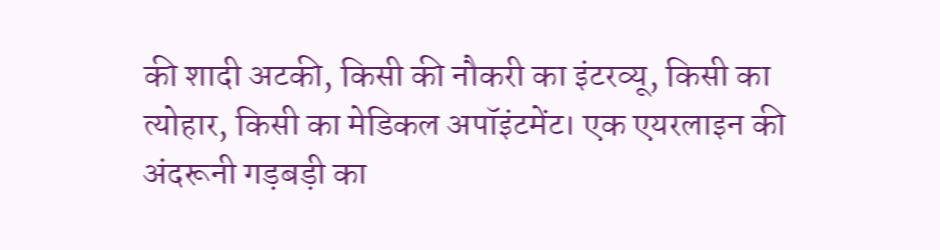की शादी अटकी, किसी की नौकरी का इंटरव्यू, किसी का त्योहार, किसी का मेडिकल अपॉइंटमेंट। एक एयरलाइन की अंदरूनी गड़बड़ी का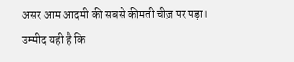असर आम आदमी की सबसे कीमती चीज़ पर पड़ा। उम्मीद यही है कि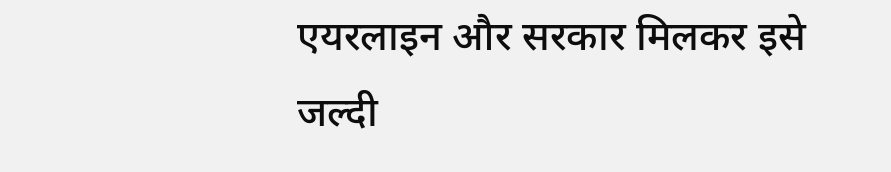एयरलाइन और सरकार मिलकर इसे जल्दी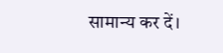सामान्य कर दें।